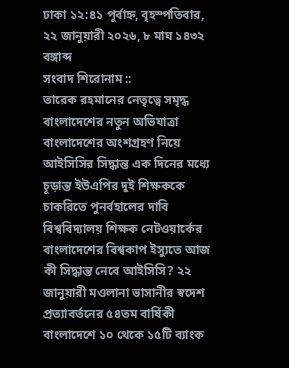ঢাকা ১২:৪১ পূর্বাহ্ন, বৃহস্পতিবার, ২২ জানুয়ারী ২০২৬, ৮ মাঘ ১৪৩২ বঙ্গাব্দ
সংবাদ শিরোনাম ::
তারেক রহমানের নেতৃত্বে সমৃদ্ধ বাংলাদেশের নতুন অভিযাত্রা বাংলাদেশের অংশগ্রহণ নিয়ে আইসিসির সিদ্ধান্ত এক দিনের মধ্যে চূড়ান্ত ইউএপির দুই শিক্ষককে চাকরিতে পুনর্বহালের দাবি বিশ্ববিদ্যালয় শিক্ষক নেটওয়ার্কের বাংলাদেশের বিশ্বকাপ ইস্যুতে আজ কী সিদ্ধান্ত নেবে আইসিসি? ২২ জানুয়ারী মওলানা ভাসানীর স্বদেশ প্রত্যাবর্তনের ৫৪তম বার্ষিকী বাংলাদেশে ১০ থেকে ১৫টি ব্যাংক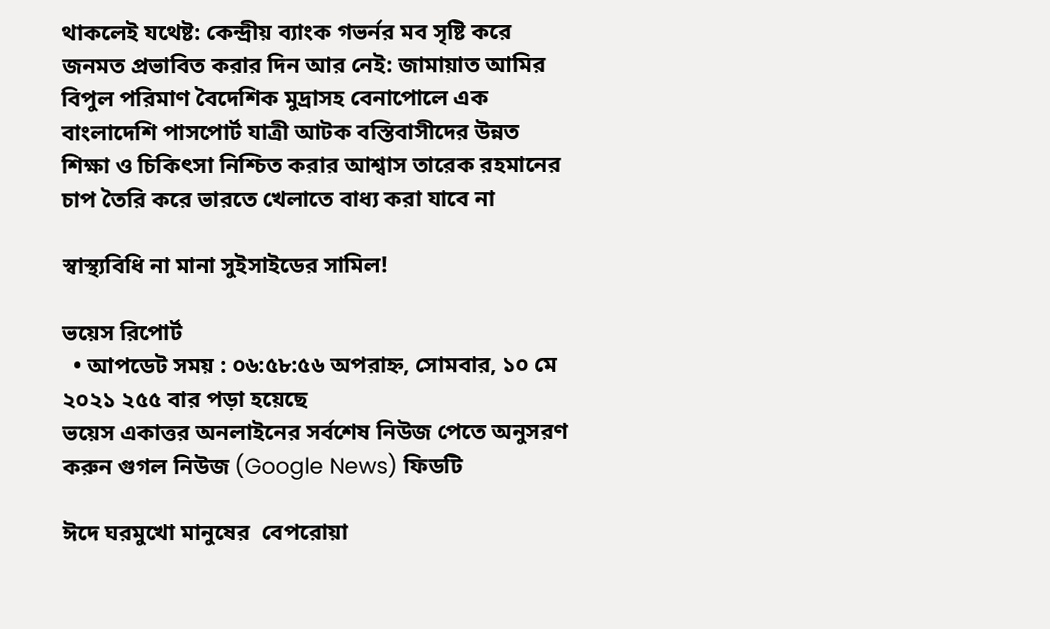থাকলেই যথেষ্ট: কেন্দ্রীয় ব্যাংক গভর্নর মব সৃষ্টি করে জনমত প্রভাবিত করার দিন আর নেই: জামায়াত আমির বিপুল পরিমাণ বৈদেশিক মুদ্রাসহ বেনাপোলে এক বাংলাদেশি পাসপোর্ট যাত্রী আটক বস্তিবাসীদের উন্নত শিক্ষা ও চিকিৎসা নিশ্চিত করার আশ্বাস তারেক রহমানের চাপ তৈরি করে ভারতে খেলাতে বাধ্য করা যাবে না

স্বাস্থ্যবিধি না মানা সুইসাইডের সামিল!

ভয়েস রিপোর্ট
  • আপডেট সময় : ০৬:৫৮:৫৬ অপরাহ্ন, সোমবার, ১০ মে ২০২১ ২৫৫ বার পড়া হয়েছে
ভয়েস একাত্তর অনলাইনের সর্বশেষ নিউজ পেতে অনুসরণ করুন গুগল নিউজ (Google News) ফিডটি

ঈদে ঘরমুখো মানুষের  বেপরোয়া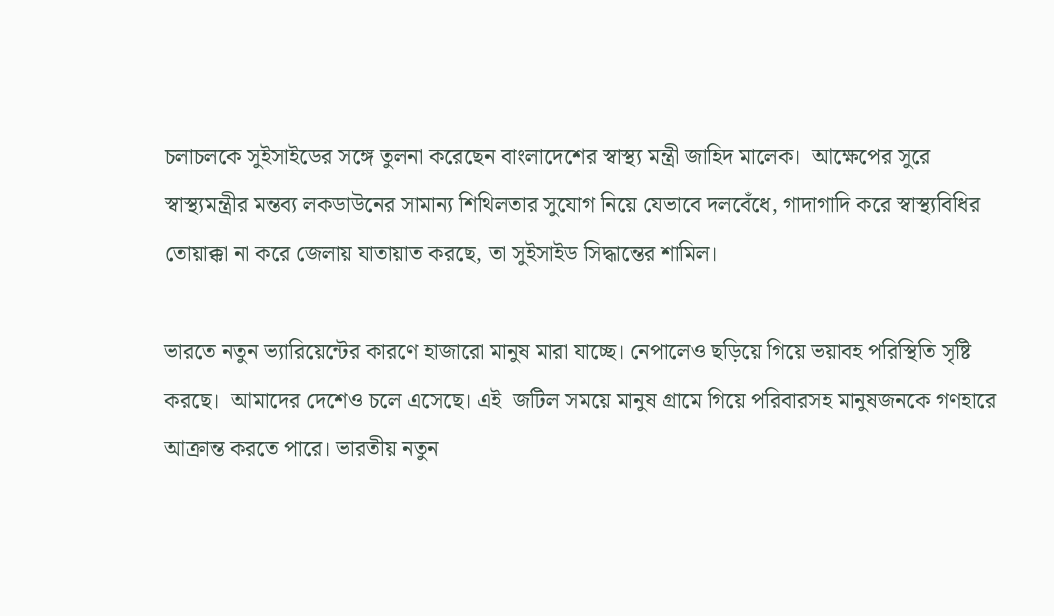চলাচলকে সুইসাইডের সঙ্গে তুলনা করেছেন বাংলাদেশের স্বাস্থ্য মন্ত্রী জাহিদ মালেক।  আক্ষেপের সুরে স্বাস্থ্যমন্ত্রীর মন্তব্য লকডাউনের সামান্য শিথিলতার সুযোগ নিয়ে যেভাবে দলবেঁধে, গাদাগাদি করে স্বাস্থ্যবিধির তোয়াক্কা না করে জেলায় যাতায়াত করছে, তা সুইসাইড সিদ্ধান্তের শামিল।

ভারতে নতুন ভ্যারিয়েন্টের কারণে হাজারো মানুষ মারা যাচ্ছে। নেপালেও ছড়িয়ে গিয়ে ভয়াবহ পরিস্থিতি সৃষ্টি করছে।  আমাদের দেশেও চলে এসেছে। এই  জটিল সময়ে মানুষ গ্রামে গিয়ে পরিবারসহ মানুষজনকে গণহারে আক্রান্ত করতে পারে। ভারতীয় নতুন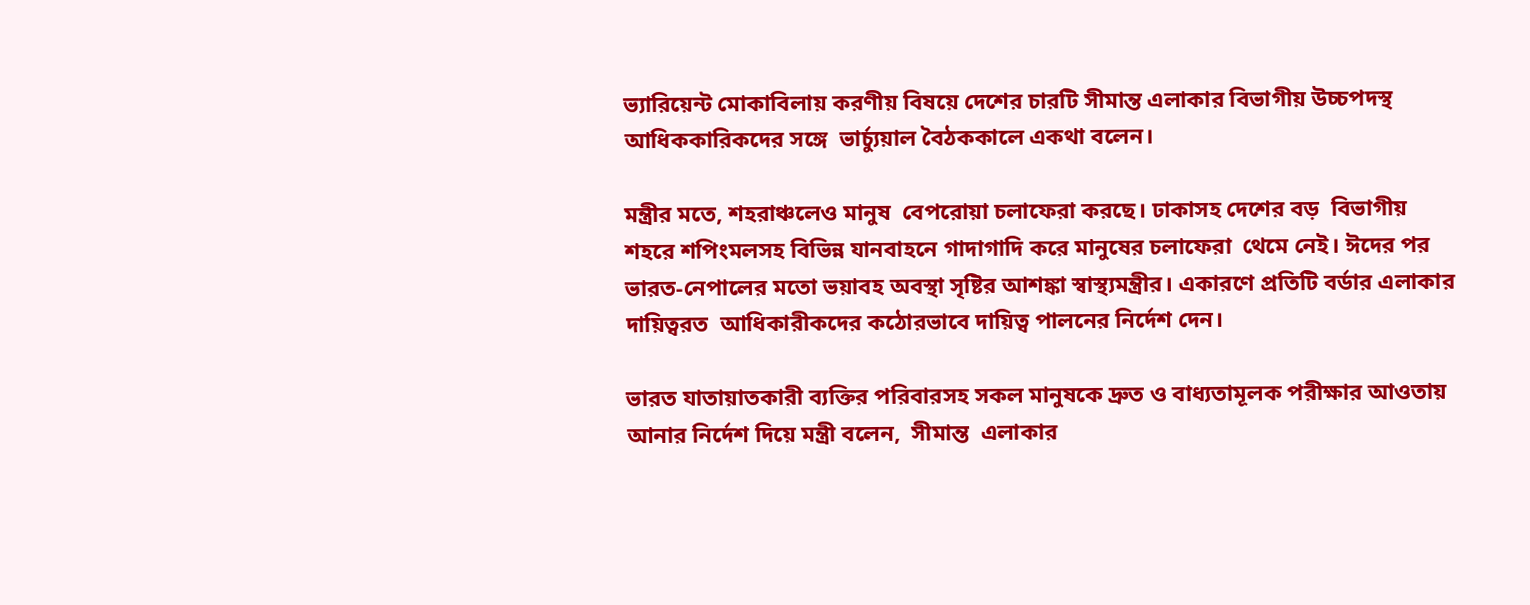ভ্যারিয়েন্ট মোকাবিলায় করণীয় বিষয়ে দেশের চারটি সীমান্ত এলাকার বিভাগীয় উচ্চপদস্থ আধিককারিকদের সঙ্গে  ভার্চ্যুয়াল বৈঠককালে একথা বলেন।

মন্ত্রীর মতে, শহরাঞ্চলেও মানুষ  বেপরোয়া চলাফেরা করছে। ঢাকাসহ দেশের বড়  বিভাগীয় শহরে শপিংমলসহ বিভিন্ন যানবাহনে গাদাগাদি করে মানুষের চলাফেরা  থেমে নেই। ঈদের পর ভারত-নেপালের মতো ভয়াবহ অবস্থা সৃষ্টির আশঙ্কা স্বাস্থ্যমন্ত্রীর। একারণে প্রতিটি বর্ডার এলাকার দায়িত্বরত  আধিকারীকদের কঠোরভাবে দায়িত্ব পালনের নির্দেশ দেন।

ভারত যাতায়াতকারী ব্যক্তির পরিবারসহ সকল মানুষকে দ্রুত ও বাধ্যতামূলক পরীক্ষার আওতায় আনার নির্দেশ দিয়ে মন্ত্রী বলেন,  সীমান্ত  এলাকার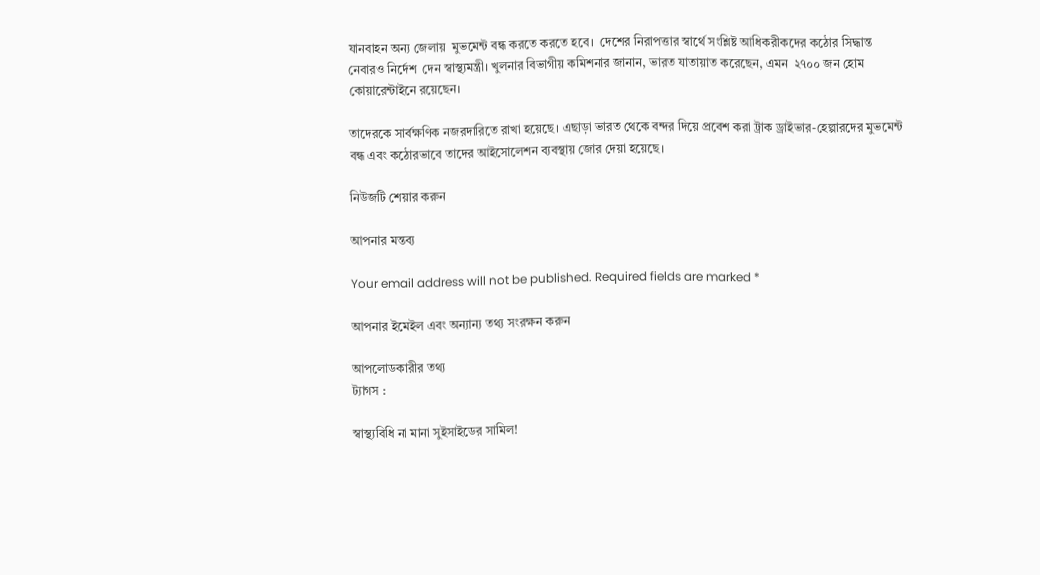যানবাহন অন্য জেলায়  মুভমেন্ট বন্ধ করতে করতে হবে।  দেশের নিরাপত্তার স্বার্থে সংশ্লিষ্ট আধিকরীকদের কঠোর সিদ্ধান্ত  নেবারও নির্দেশ  দেন স্বাস্থ্যমন্ত্রী। খুলনার বিভাগীয় কমিশনার জানান, ভারত যাতায়াত করেছেন, এমন  ২৭০০ জন হোম কোয়ারেন্টাইনে রয়েছেন।

তাদেরকে সার্বক্ষণিক নজরদারিতে রাখা হয়েছে। এছাড়া ভারত থেকে বন্দর দিয়ে প্রবেশ করা ট্রাক ড্রাইভার-হেল্পারদের মুভমেন্ট বন্ধ এবং কঠোরভাবে তাদের আইসোলেশন ব্যবস্থায় জোর দেয়া হয়েছে।

নিউজটি শেয়ার করুন

আপনার মন্তব্য

Your email address will not be published. Required fields are marked *

আপনার ইমেইল এবং অন্যান্য তথ্য সংরক্ষন করুন

আপলোডকারীর তথ্য
ট্যাগস :

স্বাস্থ্যবিধি না মানা সুইসাইডের সামিল!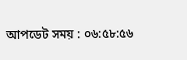আপডেট সময় : ০৬:৫৮:৫৬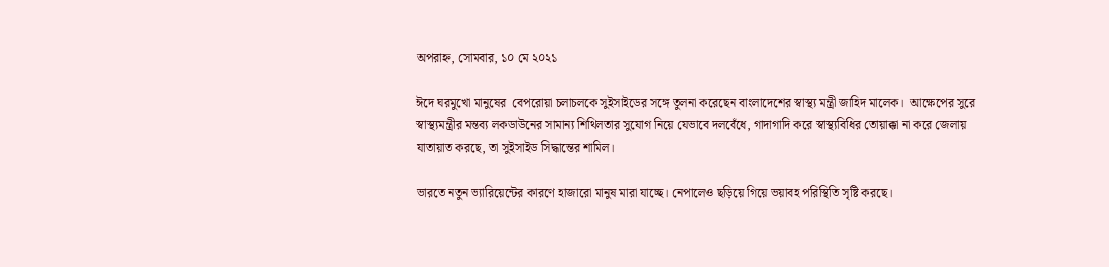অপরাহ্ন, সোমবার, ১০ মে ২০২১

ঈদে ঘরমুখো মানুষের  বেপরোয়া চলাচলকে সুইসাইডের সঙ্গে তুলনা করেছেন বাংলাদেশের স্বাস্থ্য মন্ত্রী জাহিদ মালেক।  আক্ষেপের সুরে স্বাস্থ্যমন্ত্রীর মন্তব্য লকডাউনের সামান্য শিথিলতার সুযোগ নিয়ে যেভাবে দলবেঁধে, গাদাগাদি করে স্বাস্থ্যবিধির তোয়াক্কা না করে জেলায় যাতায়াত করছে, তা সুইসাইড সিদ্ধান্তের শামিল।

ভারতে নতুন ভ্যারিয়েন্টের কারণে হাজারো মানুষ মারা যাচ্ছে। নেপালেও ছড়িয়ে গিয়ে ভয়াবহ পরিস্থিতি সৃষ্টি করছে।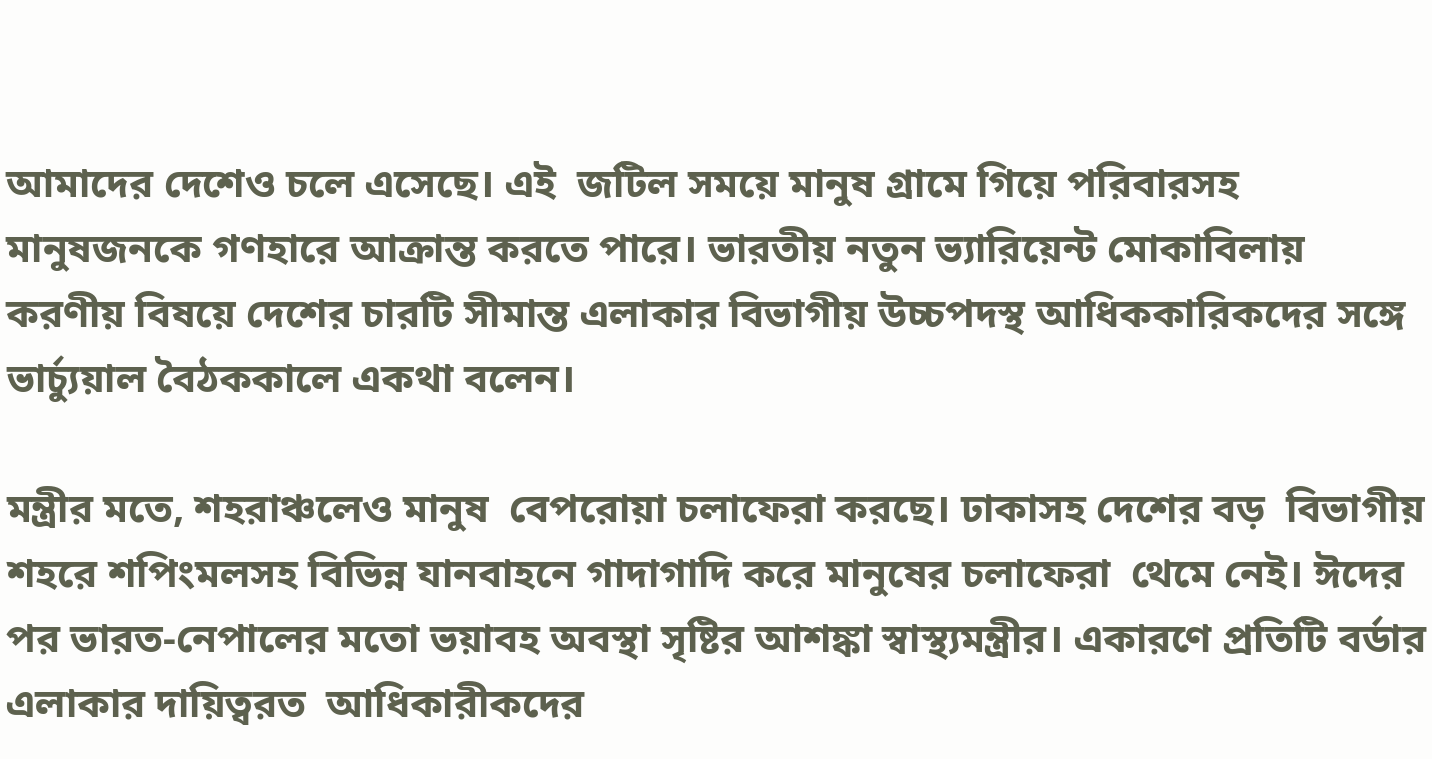আমাদের দেশেও চলে এসেছে। এই  জটিল সময়ে মানুষ গ্রামে গিয়ে পরিবারসহ মানুষজনকে গণহারে আক্রান্ত করতে পারে। ভারতীয় নতুন ভ্যারিয়েন্ট মোকাবিলায় করণীয় বিষয়ে দেশের চারটি সীমান্ত এলাকার বিভাগীয় উচ্চপদস্থ আধিককারিকদের সঙ্গে  ভার্চ্যুয়াল বৈঠককালে একথা বলেন।

মন্ত্রীর মতে, শহরাঞ্চলেও মানুষ  বেপরোয়া চলাফেরা করছে। ঢাকাসহ দেশের বড়  বিভাগীয় শহরে শপিংমলসহ বিভিন্ন যানবাহনে গাদাগাদি করে মানুষের চলাফেরা  থেমে নেই। ঈদের পর ভারত-নেপালের মতো ভয়াবহ অবস্থা সৃষ্টির আশঙ্কা স্বাস্থ্যমন্ত্রীর। একারণে প্রতিটি বর্ডার এলাকার দায়িত্বরত  আধিকারীকদের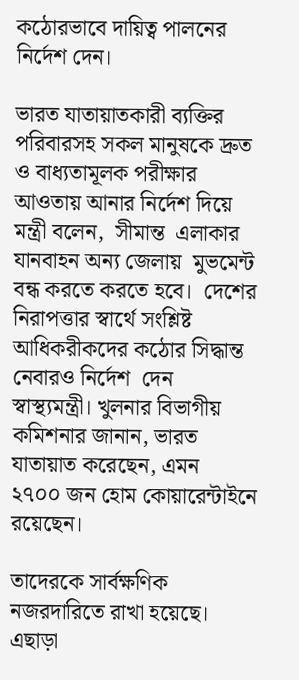কঠোরভাবে দায়িত্ব পালনের নির্দেশ দেন।

ভারত যাতায়াতকারী ব্যক্তির পরিবারসহ সকল মানুষকে দ্রুত ও বাধ্যতামূলক পরীক্ষার আওতায় আনার নির্দেশ দিয়ে মন্ত্রী বলেন,  সীমান্ত  এলাকার যানবাহন অন্য জেলায়  মুভমেন্ট বন্ধ করতে করতে হবে।  দেশের নিরাপত্তার স্বার্থে সংশ্লিষ্ট আধিকরীকদের কঠোর সিদ্ধান্ত  নেবারও নির্দেশ  দেন স্বাস্থ্যমন্ত্রী। খুলনার বিভাগীয় কমিশনার জানান, ভারত যাতায়াত করেছেন, এমন  ২৭০০ জন হোম কোয়ারেন্টাইনে রয়েছেন।

তাদেরকে সার্বক্ষণিক নজরদারিতে রাখা হয়েছে। এছাড়া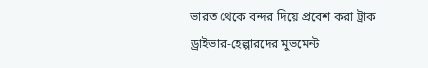ভারত থেকে বন্দর দিয়ে প্রবেশ করা ট্রাক ড্রাইভার-হেল্পারদের মুভমেন্ট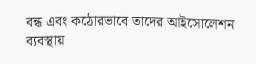বন্ধ এবং কঠোরভাবে তাদের আইসোলেশন ব্যবস্থায়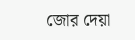জোর দেয়া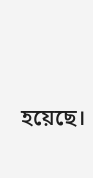হয়েছে।